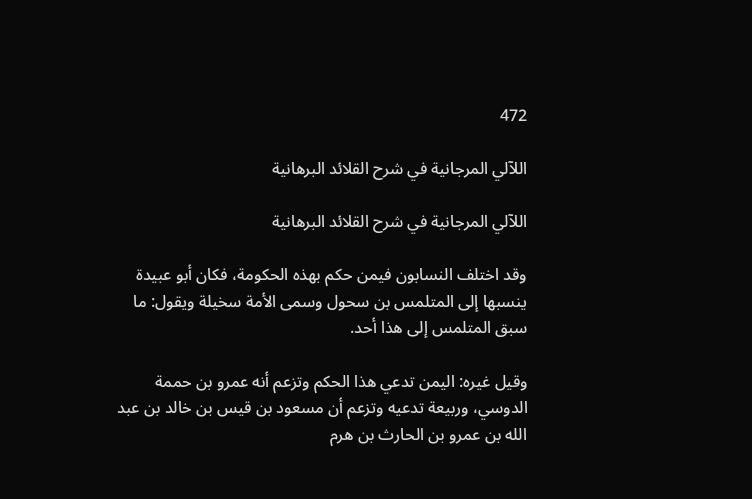472

اللآلي المرجانية في شرح القلائد البرهانية

اللآلي المرجانية في شرح القلائد البرهانية

وقد اختلف النسابون فيمن حكم بهذه الحكومة، فكان أبو عبيدة ينسبها إلى المتلمس بن سحول وسمى الأمة سخيلة ويقول: ما سبق المتلمس إلى هذا أحد.

وقيل غيره: اليمن تدعي هذا الحكم وتزعم أنه عمرو بن حممة الدوسي، وربيعة تدعيه وتزعم أن مسعود بن قيس بن خالد بن عبد الله بن عمرو بن الحارث بن هرم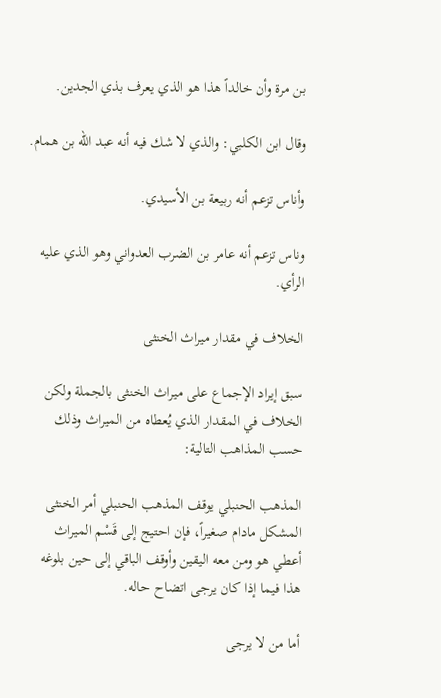بن مرة وأن خالداً هذا هو الذي يعرف بذي الجدين.

وقال ابن الكلبي: والذي لا شك فيه أنه عبد الله بن همام.

وأناس تزعم أنه ربيعة بن الأسيدي.

وناس تزعم أنه عامر بن الضرب العدواني وهو الذي عليه الرأي.

الخلاف في مقدار ميراث الخنثى

سبق إيراد الإجماع على ميراث الخنثى بالجملة ولكن الخلاف في المقدار الذي يُعطاه من الميراث وذلك حسب المذاهب التالية:

المذهب الحنبلي يوقف المذهب الحنبلي أمر الخنثى المشكل مادام صغيراً، فإن احتيج إلى قَسْم الميراث أعطي هو ومن معه اليقين وأوقف الباقي إلى حين بلوغه هذا فيما إذا كان يرجى اتضاح حاله.

أما من لا يرجى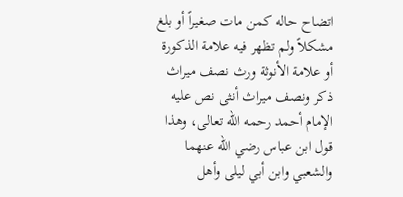اتضاح حاله كمن مات صغيراً أو بلغ مشكلاً ولم تظهر فيه علامة الذكورة أو علامة الأنوثة ورث نصف ميراث ذكر ونصف ميراث أنثى نص عليه الإمام أحمد رحمه الله تعالى، وهذا قول ابن عباس رضي الله عنهما والشعبي وابن أبي ليلى وأهل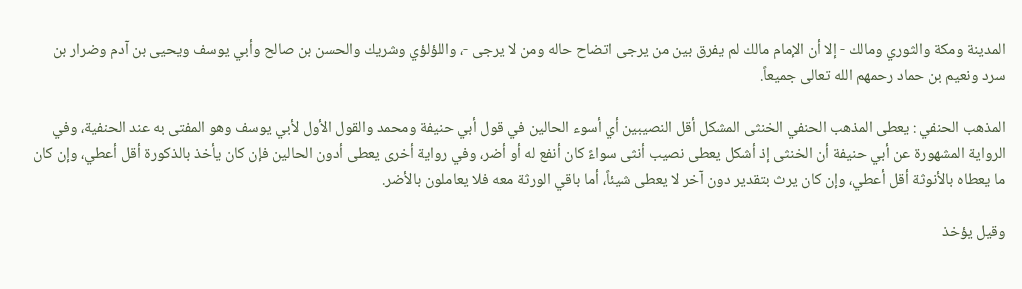المدينة ومكة والثوري ومالك - إلا أن الإمام مالك لم يفرق بين من يرجى اتضاح حاله ومن لا يرجى -، واللؤلؤي وشريك والحسن بن صالح وأبي يوسف ويحيى بن آدم وضرار بن سرد ونعيم بن حماد رحمهم الله تعالى جميعاً.

المذهب الحنفي : يعطى المذهب الحنفي الخنثى المشكل أقل النصيبين أي أسوء الحالين في قول أبي حنيفة ومحمد والقول الأول لأبي يوسف وهو المفتى به عند الحنفية، وفي الرواية المشهورة عن أبي حنيفة أن الخنثى إذ أشكل يعطى نصيب أنثى سواءً كان أنفع له أو أضر، وفي رواية أخرى يعطى أدون الحالين فإن كان يأخذ بالذكورة أقل أعطي، وإن كان ما يعطاه بالأنوثة أقل أعطي، وإن كان يرث بتقدير دون آخر لا يعطى شيئاً، أما باقي الورثة معه فلا يعاملون بالأضر.

وقيل يؤخذ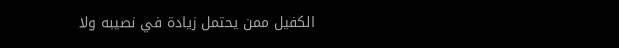الكفيل ممن يحتمل زيادة في نصيبه ولا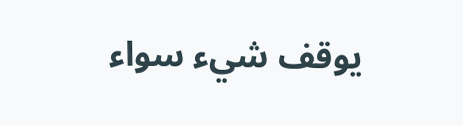يوقف شيء سواء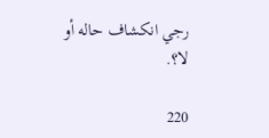رجي انكشاف حاله أو لا؟.

220